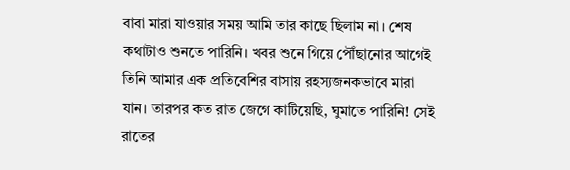বাবা মারা যাওয়ার সময় আমি তার কাছে ছিলাম না। শেষ কথাটাও শুনতে পারিনি। খবর শুনে গিয়ে পৌঁছানোর আগেই তিনি আমার এক প্রতিবেশির বাসায় রহস্যজনকভাবে মারা যান। তারপর কত রাত জেগে কাটিয়েছি, ঘুমাতে পারিনি! সেই রাতের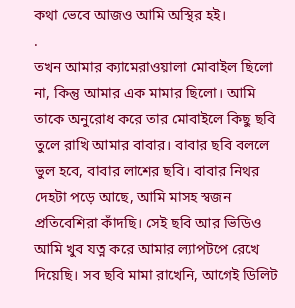কথা ভেবে আজও আমি অস্থির হই।
.
তখন আমার ক্যামেরাওয়ালা মোবাইল ছিলো না, কিন্তু আমার এক মামার ছিলো। আমি তাকে অনুরোধ করে তার মোবাইলে কিছু ছবি তুলে রাখি আমার বাবার। বাবার ছবি বললে ভুল হবে, বাবার লাশের ছবি। বাবার নিথর দেহটা পড়ে আছে, আমি মাসহ স্বজন প্রতিবেশিরা কাঁদছি। সেই ছবি আর ভিডিও আমি খুব যত্ন করে আমার ল্যাপটপে রেখে দিয়েছি। সব ছবি মামা রাখেনি, আগেই ডিলিট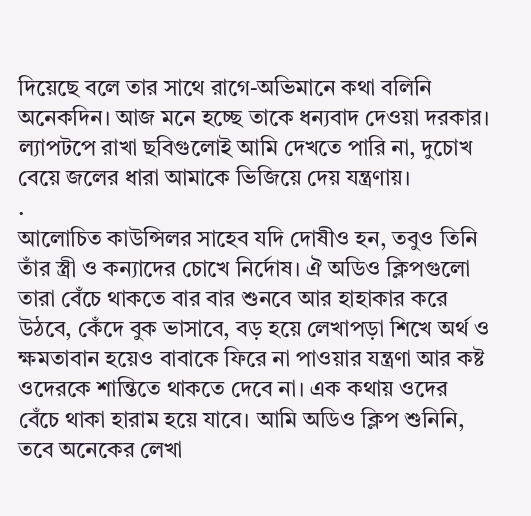দিয়েছে বলে তার সাথে রাগে-অভিমানে কথা বলিনি অনেকদিন। আজ মনে হচ্ছে তাকে ধন্যবাদ দেওয়া দরকার। ল্যাপটপে রাখা ছবিগুলোই আমি দেখতে পারি না, দুচোখ বেয়ে জলের ধারা আমাকে ভিজিয়ে দেয় যন্ত্রণায়।
.
আলোচিত কাউন্সিলর সাহেব যদি দোষীও হন, তবুও তিনি তাঁর স্ত্রী ও কন্যাদের চোখে নির্দোষ। ঐ অডিও ক্লিপগুলো তারা বেঁচে থাকতে বার বার শুনবে আর হাহাকার করে উঠবে, কেঁদে বুক ভাসাবে, বড় হয়ে লেখাপড়া শিখে অর্থ ও ক্ষমতাবান হয়েও বাবাকে ফিরে না পাওয়ার যন্ত্রণা আর কষ্ট ওদেরকে শান্তিতে থাকতে দেবে না। এক কথায় ওদের বেঁচে থাকা হারাম হয়ে যাবে। আমি অডিও ক্লিপ শুনিনি, তবে অনেকের লেখা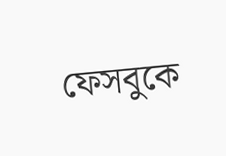ফেসবুকে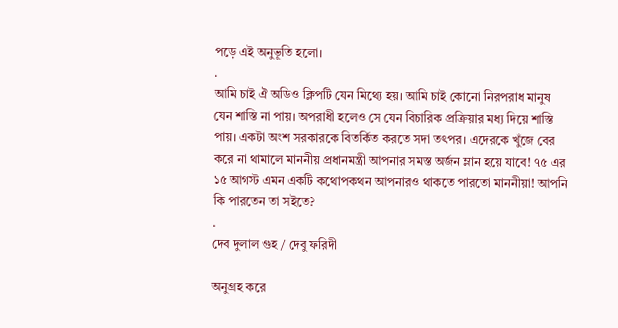পড়ে এই অনুভূতি হলো।
.
আমি চাই ঐ অডিও ক্লিপটি যেন মিথ্যে হয়। আমি চাই কোনো নিরপরাধ মানুষ যেন শাস্তি না পায়। অপরাধী হলেও সে যেন বিচারিক প্রক্রিয়ার মধ্য দিয়ে শাস্তি পায়। একটা অংশ সরকারকে বিতর্কিত করতে সদা তৎপর। এদেরকে খুঁজে বের করে না থামালে মাননীয় প্রধানমন্ত্রী আপনার সমস্ত অর্জন ম্লান হয়ে যাবে! ৭৫ এর ১৫ আগস্ট এমন একটি কথোপকথন আপনারও থাকতে পারতো মাননীয়া! আপনি কি পারতেন তা সইতে?
.
দেব দুলাল গুহ / দেবু ফরিদী

অনুগ্রহ করে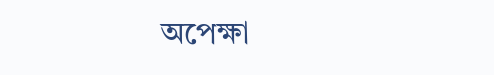অপেক্ষা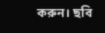করুন। ছবি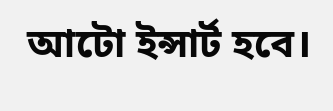আটো ইন্সার্ট হবে।